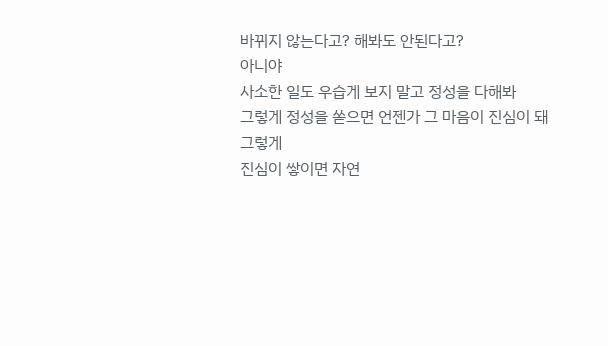바뀌지 않는다고? 해봐도 안된다고?
아니야
사소한 일도 우습게 보지 말고 정성을 다해봐
그렇게 정성을 쏟으면 언젠가 그 마음이 진심이 돼
그렇게
진심이 쌓이면 자연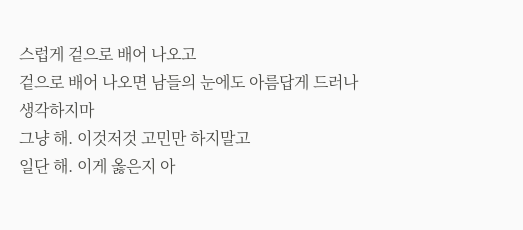스럽게 겉으로 배어 나오고
겉으로 배어 나오면 남들의 눈에도 아름답게 드러나
생각하지마
그냥 해. 이것저것 고민만 하지말고
일단 해. 이게 옳은지 아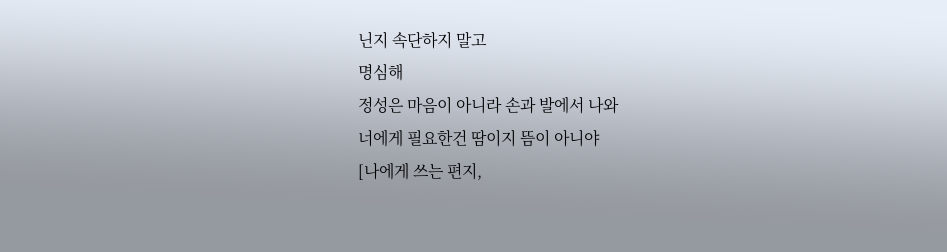닌지 속단하지 말고
명심해
정성은 마음이 아니라 손과 발에서 나와
너에게 필요한건 땀이지 뜸이 아니야
[나에게 쓰는 편지,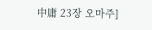中庸 23장 오마주]